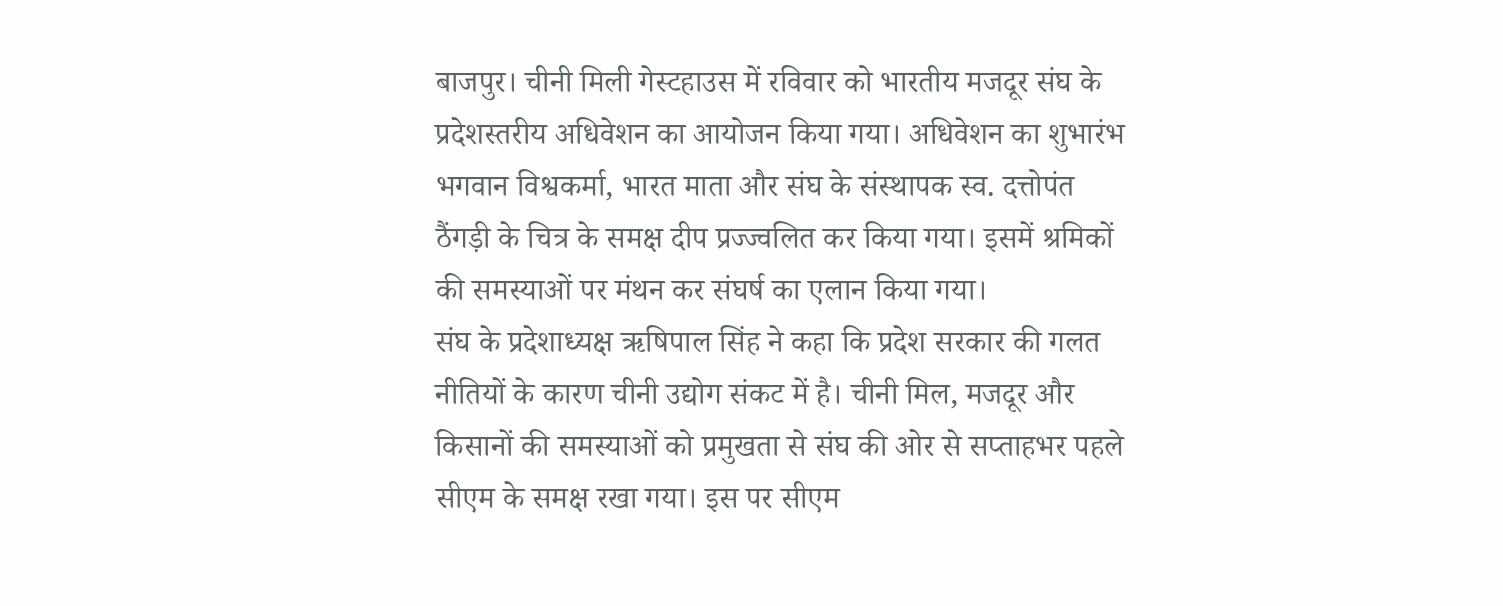बाजपुर। चीनी मिली गेस्टहाउस में रविवार को भारतीय मजदूर संघ के प्रदेशस्तरीय अधिवेशन का आयोजन किया गया। अधिवेशन का शुभारंभ भगवान विश्वकर्मा, भारत माता और संघ के संस्थापक स्व. दत्तोपंत ठैंगड़ी के चित्र के समक्ष दीप प्रज्ज्वलित कर किया गया। इसमें श्रमिकों की समस्याओं पर मंथन कर संघर्ष का एलान किया गया।
संघ के प्रदेशाध्यक्ष ऋषिपाल सिंह ने कहा कि प्रदेश सरकार की गलत नीतियों के कारण चीनी उद्योग संकट में है। चीनी मिल, मजदूर और किसानों की समस्याओं को प्रमुखता से संघ की ओर से सप्ताहभर पहले सीएम के समक्ष रखा गया। इस पर सीएम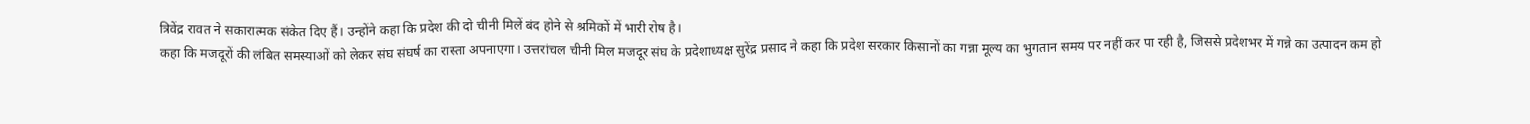त्रिवेंद्र रावत ने सकारात्मक संकेत दिए हैं। उन्होंने कहा कि प्रदेश की दो चीनी मिलें बंद होने से श्रमिकों में भारी रोष है।
कहा कि मजदूरों की लंबित समस्याओं को लेकर संघ संघर्ष का रास्ता अपनाएगा। उत्तरांचल चीनी मिल मजदूर संघ के प्रदेशाध्यक्ष सुरेंद्र प्रसाद ने कहा कि प्रदेश सरकार किसानों का गन्ना मूल्य का भुगतान समय पर नहीं कर पा रही है, जिससे प्रदेशभर में गन्ने का उत्पादन कम हो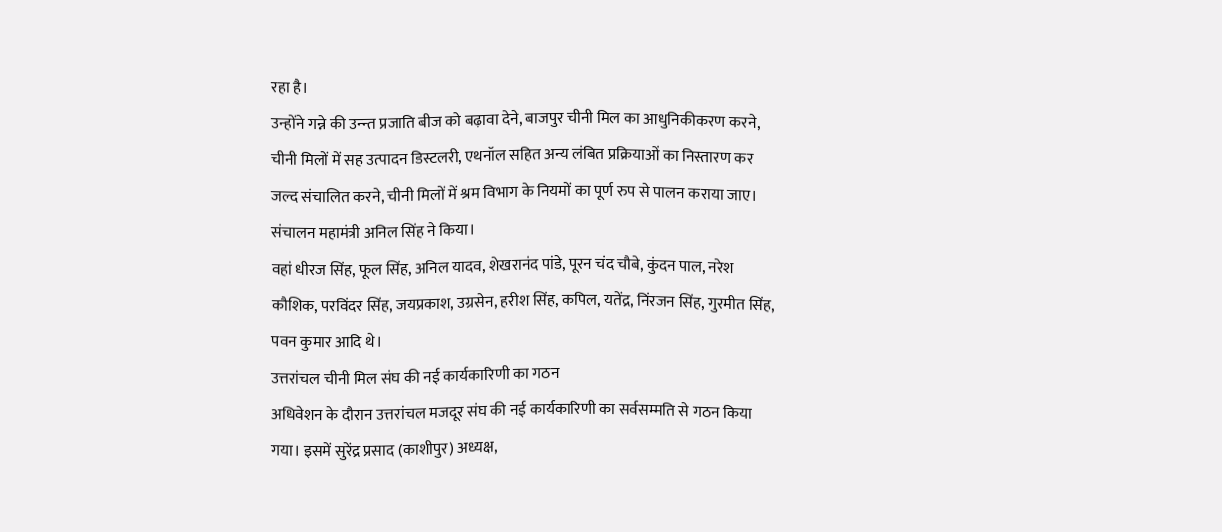रहा है।
उन्होंने गन्ने की उन्न्त प्रजाति बीज को बढ़ावा देने, बाजपुर चीनी मिल का आधुनिकीकरण करने, चीनी मिलों में सह उत्पादन डिस्टलरी, एथनॉल सहित अन्य लंबित प्रक्रियाओं का निस्तारण कर जल्द संचालित करने, चीनी मिलों में श्रम विभाग के नियमों का पूर्ण रुप से पालन कराया जाए। संचालन महामंत्री अनिल सिंह ने किया।
वहां धीरज सिंह, फूल सिंह, अनिल यादव, शेखरानंद पांडे, पूरन चंद चौबे, कुंदन पाल, नरेश कौशिक, परविंदर सिंह, जयप्रकाश, उग्रसेन, हरीश सिंह, कपिल, यतेंद्र, निंरजन सिंह, गुरमीत सिंह, पवन कुमार आदि थे।
उत्तरांचल चीनी मिल संघ की नई कार्यकारिणी का गठन
अधिवेशन के दौरान उत्तरांचल मजदूर संघ की नई कार्यकारिणी का सर्वसम्मति से गठन किया गया। इसमें सुरेंद्र प्रसाद (काशीपुर) अध्यक्ष,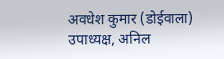अवधेश कुमार (डोईवाला) उपाध्यक्ष, अनिल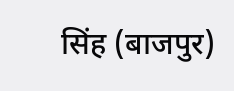सिंह (बाजपुर)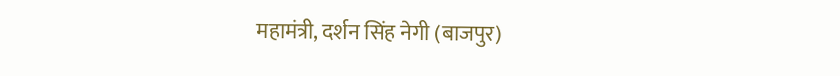महामंत्री, दर्शन सिंह नेगी (बाजपुर)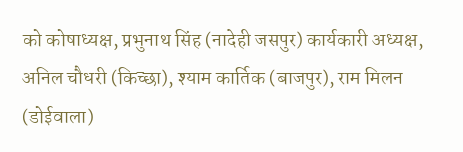को कोषाध्यक्ष, प्रभुनाथ सिंह (नादेही जसपुर) कार्यकारी अध्यक्ष, अनिल चौधरी (किच्छा), श्याम कार्तिक (बाजपुर), राम मिलन (डोईवाला)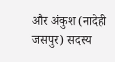और अंकुश (नादेही जसपुर) सदस्य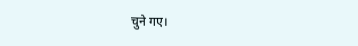चुने गए।